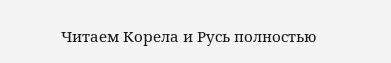Читаем Корела и Русь полностью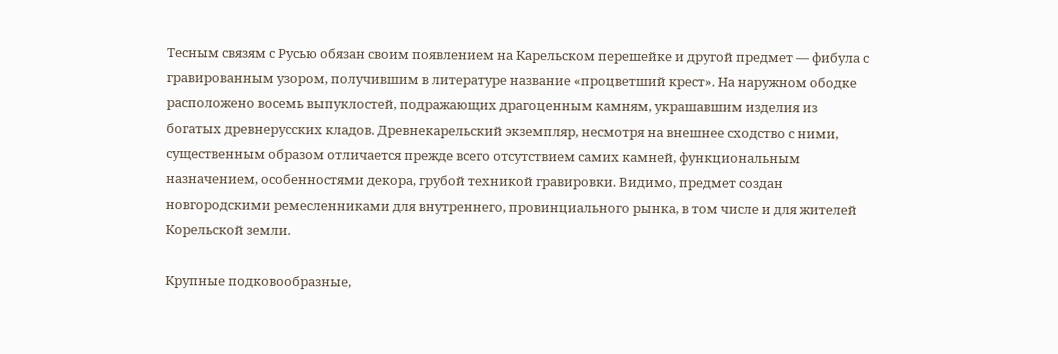Тесным связям с Русью обязан своим появлением на Карельском перешейке и другой предмет — фибула с гравированным узором, получившим в литературе название «процветший крест». На наружном ободке расположено восемь выпуклостей, подражающих драгоценным камням, украшавшим изделия из богатых древнерусских кладов. Древнекарельский экземпляр, несмотря на внешнее сходство с ними, существенным образом отличается прежде всего отсутствием самих камней, функциональным назначением, особенностями декора, грубой техникой гравировки. Видимо, предмет создан новгородскими ремесленниками для внутреннего, провинциального рынка, в том числе и для жителей Корельской земли.

Крупные подковообразные,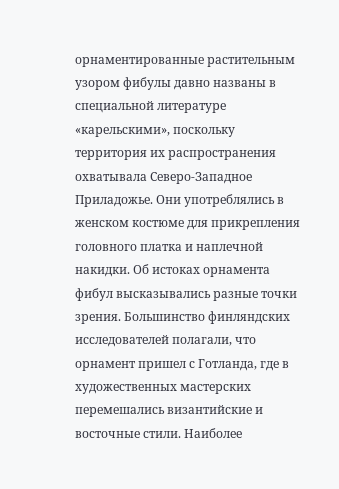орнаментированные растительным узором фибулы давно названы в специальной литературе «карельскими», поскольку территория их распространения охватывала Северо-Западное Приладожье. Они употреблялись в женском костюме для прикрепления головного платка и наплечной накидки. Об истоках орнамента фибул высказывались разные точки зрения. Большинство финляндских исследователей полагали, что орнамент пришел с Готланда, где в художественных мастерских перемешались византийские и восточные стили. Наиболее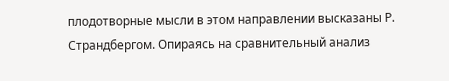плодотворные мысли в этом направлении высказаны Р. Страндбергом. Опираясь на сравнительный анализ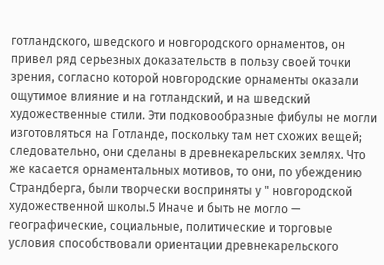готландского, шведского и новгородского орнаментов, он привел ряд серьезных доказательств в пользу своей точки зрения, согласно которой новгородские орнаменты оказали ощутимое влияние и на готландский, и на шведский художественные стили. Эти подковообразные фибулы не могли изготовляться на Готланде, поскольку там нет схожих вещей; следовательно, они сделаны в древнекарельских землях. Что же касается орнаментальных мотивов, то они, по убеждению Страндберга, были творчески восприняты у " новгородской художественной школы.5 Иначе и быть не могло — географические, социальные, политические и торговые условия способствовали ориентации древнекарельского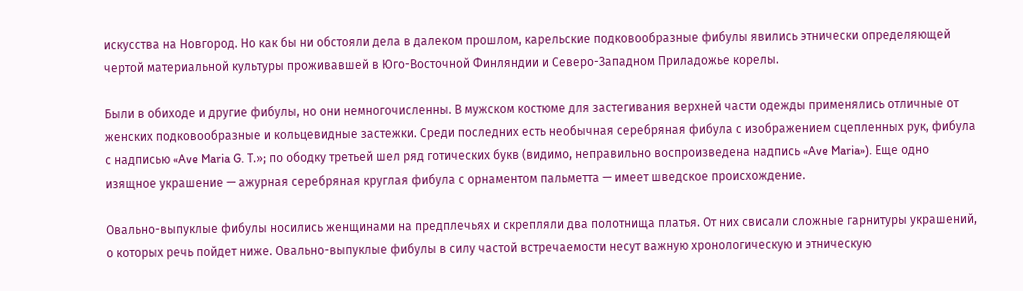искусства на Новгород. Но как бы ни обстояли дела в далеком прошлом, карельские подковообразные фибулы явились этнически определяющей чертой материальной культуры проживавшей в Юго-Восточной Финляндии и Северо-Западном Приладожье корелы.

Были в обиходе и другие фибулы, но они немногочисленны. В мужском костюме для застегивания верхней части одежды применялись отличные от женских подковообразные и кольцевидные застежки. Среди последних есть необычная серебряная фибула с изображением сцепленных рук, фибула с надписью «Ave Maria G. Т.»; по ободку третьей шел ряд готических букв (видимо, неправильно воспроизведена надпись «Ave Maria»). Еще одно изящное украшение — ажурная серебряная круглая фибула с орнаментом пальметта — имеет шведское происхождение.

Овально-выпуклые фибулы носились женщинами на предплечьях и скрепляли два полотнища платья. От них свисали сложные гарнитуры украшений, о которых речь пойдет ниже. Овально-выпуклые фибулы в силу частой встречаемости несут важную хронологическую и этническую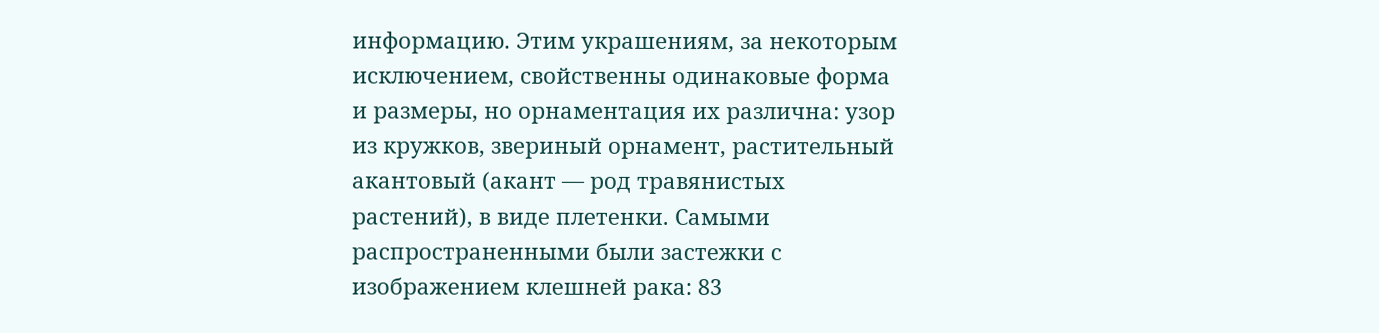информацию. Этим украшениям, за некоторым исключением, свойственны одинаковые форма и размеры, но орнаментация их различна: узор из кружков, звериный орнамент, растительный акантовый (акант — род травянистых растений), в виде плетенки. Самыми распространенными были застежки с изображением клешней рака: 83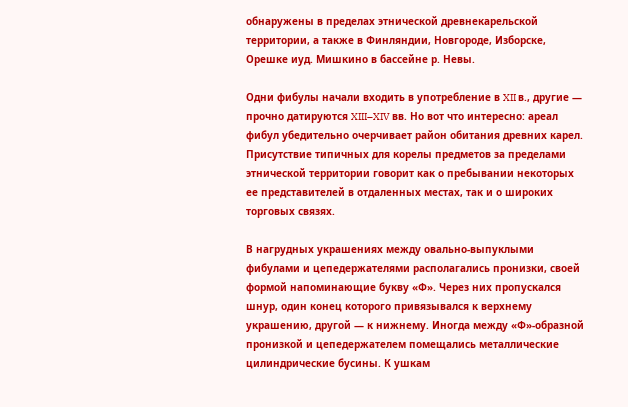обнаружены в пределах этнической древнекарельской территории, а также в Финляндии, Новгороде, Изборске, Орешке иуд. Мишкино в бассейне р. Невы.

Одни фибулы начали входить в употребление в XII в., другие — прочно датируются XIII–XIV вв. Но вот что интересно: ареал фибул убедительно очерчивает район обитания древних карел. Присутствие типичных для корелы предметов за пределами этнической территории говорит как о пребывании некоторых ее представителей в отдаленных местах, так и о широких торговых связях.

В нагрудных украшениях между овально-выпуклыми фибулами и цепедержателями располагались пронизки, своей формой напоминающие букву «Ф». Через них пропускался шнур, один конец которого привязывался к верхнему украшению, другой — к нижнему. Иногда между «Ф»-образной пронизкой и цепедержателем помещались металлические цилиндрические бусины. К ушкам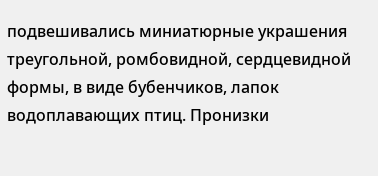подвешивались миниатюрные украшения треугольной, ромбовидной, сердцевидной формы, в виде бубенчиков, лапок водоплавающих птиц. Пронизки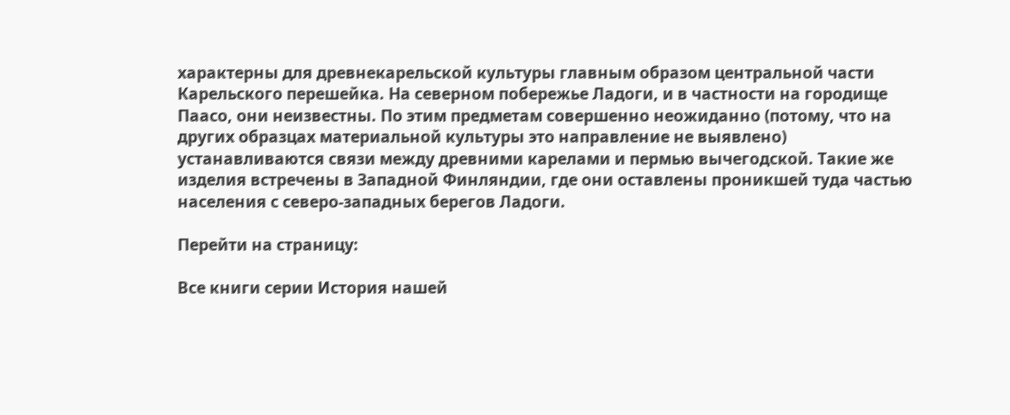характерны для древнекарельской культуры главным образом центральной части Карельского перешейка. На северном побережье Ладоги, и в частности на городище Паасо, они неизвестны. По этим предметам совершенно неожиданно (потому, что на других образцах материальной культуры это направление не выявлено) устанавливаются связи между древними карелами и пермью вычегодской. Такие же изделия встречены в Западной Финляндии, где они оставлены проникшей туда частью населения с северо-западных берегов Ладоги.

Перейти на страницу:

Все книги серии История нашей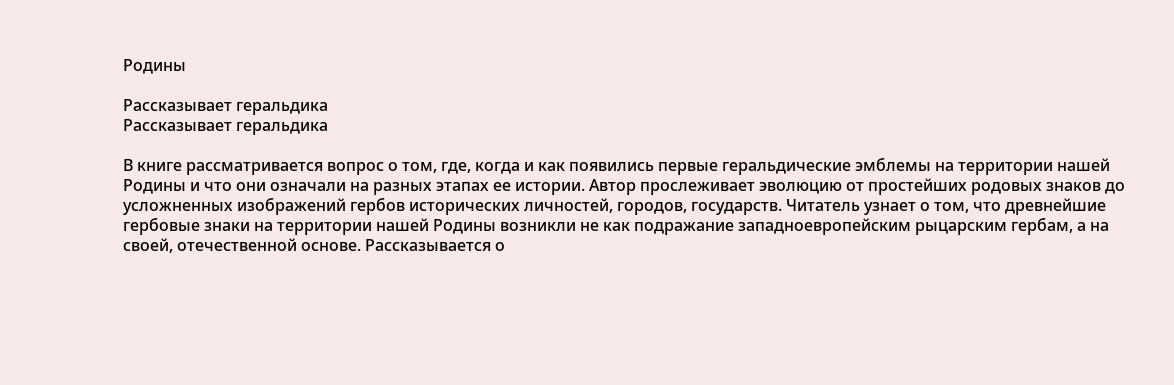Родины

Рассказывает геральдика
Рассказывает геральдика

В книге рассматривается вопрос о том, где, когда и как появились первые геральдические эмблемы на территории нашей Родины и что они означали на разных этапах ее истории. Автор прослеживает эволюцию от простейших родовых знаков до усложненных изображений гербов исторических личностей, городов, государств. Читатель узнает о том, что древнейшие гербовые знаки на территории нашей Родины возникли не как подражание западноевропейским рыцарским гербам, а на своей, отечественной основе. Рассказывается о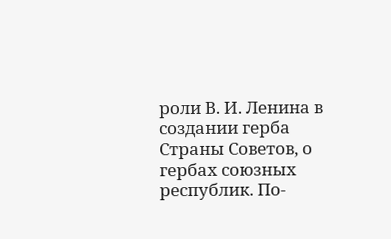роли В. И. Ленина в создании герба Страны Советов, о гербах союзных республик. По-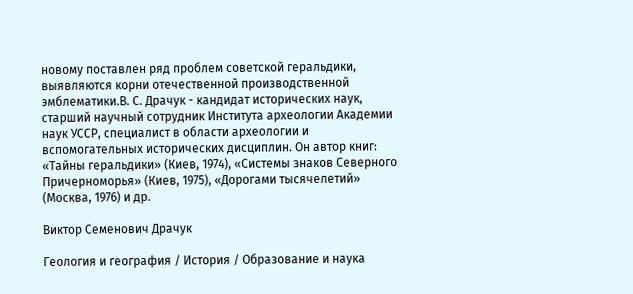новому поставлен ряд проблем советской геральдики, выявляются корни отечественной производственной эмблематики.В. С. Драчук - кандидат исторических наук, старший научный сотрудник Института археологии Академии наук УССР, специалист в области археологии и вспомогательных исторических дисциплин. Он автор книг: «Тайны геральдики» (Киев, 1974), «Системы знаков Северного Причерноморья» (Киев, 1975), «Дорогами тысячелетий» (Москва, 1976) и др.

Виктор Семенович Драчук

Геология и география / История / Образование и наука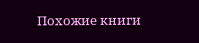Похожие книги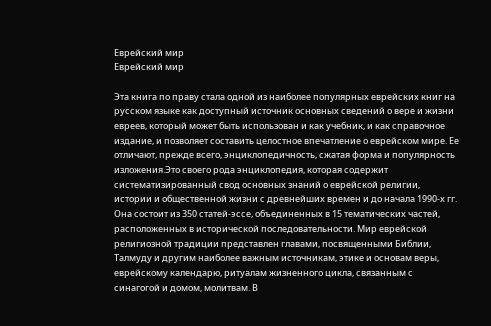Еврейский мир
Еврейский мир

Эта книга по праву стала одной из наиболее популярных еврейских книг на русском языке как доступный источник основных сведений о вере и жизни евреев, который может быть использован и как учебник, и как справочное издание, и позволяет составить целостное впечатление о еврейском мире. Ее отличают, прежде всего, энциклопедичность, сжатая форма и популярность изложения.Это своего рода энциклопедия, которая содержит систематизированный свод основных знаний о еврейской религии, истории и общественной жизни с древнейших времен и до начала 1990-х гг. Она состоит из 350 статей-эссе, объединенных в 15 тематических частей, расположенных в исторической последовательности. Мир еврейской религиозной традиции представлен главами, посвященными Библии, Талмуду и другим наиболее важным источникам, этике и основам веры, еврейскому календарю, ритуалам жизненного цикла, связанным с синагогой и домом, молитвам. В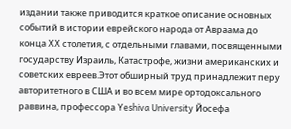издании также приводится краткое описание основных событий в истории еврейского народа от Авраама до конца XX столетия, с отдельными главами, посвященными государству Израиль, Катастрофе, жизни американских и советских евреев.Этот обширный труд принадлежит перу авторитетного в США и во всем мире ортодоксального раввина, профессора Yeshiva University Йосефа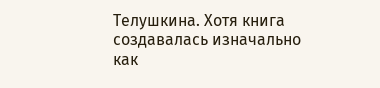Телушкина. Хотя книга создавалась изначально как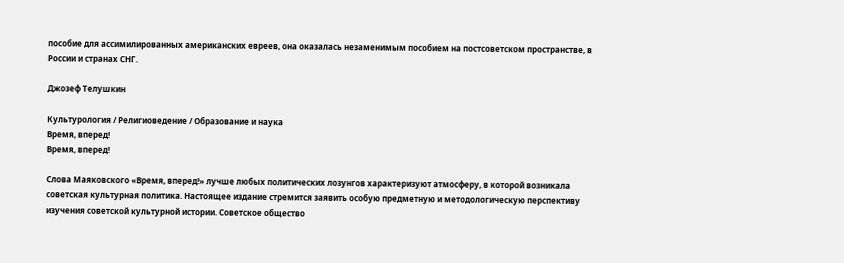пособие для ассимилированных американских евреев, она оказалась незаменимым пособием на постсоветском пространстве, в России и странах СНГ.

Джозеф Телушкин

Культурология / Религиоведение / Образование и наука
Время, вперед!
Время, вперед!

Слова Маяковского «Время, вперед!» лучше любых политических лозунгов характеризуют атмосферу, в которой возникала советская культурная политика. Настоящее издание стремится заявить особую предметную и методологическую перспективу изучения советской культурной истории. Советское общество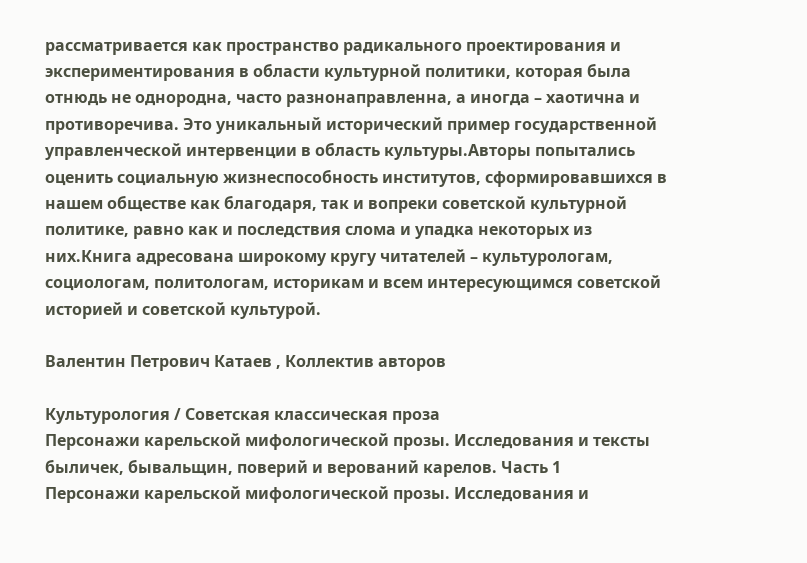рассматривается как пространство радикального проектирования и экспериментирования в области культурной политики, которая была отнюдь не однородна, часто разнонаправленна, а иногда – хаотична и противоречива. Это уникальный исторический пример государственной управленческой интервенции в область культуры.Авторы попытались оценить социальную жизнеспособность институтов, сформировавшихся в нашем обществе как благодаря, так и вопреки советской культурной политике, равно как и последствия слома и упадка некоторых из них.Книга адресована широкому кругу читателей – культурологам, социологам, политологам, историкам и всем интересующимся советской историей и советской культурой.

Валентин Петрович Катаев , Коллектив авторов

Культурология / Советская классическая проза
Персонажи карельской мифологической прозы. Исследования и тексты быличек, бывальщин, поверий и верований карелов. Часть 1
Персонажи карельской мифологической прозы. Исследования и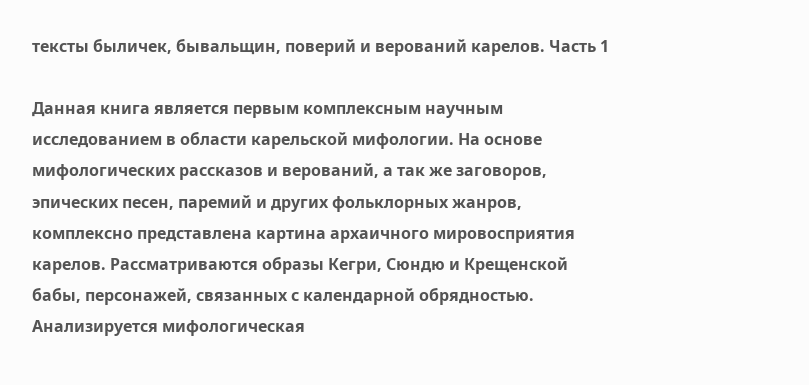тексты быличек, бывальщин, поверий и верований карелов. Часть 1

Данная книга является первым комплексным научным исследованием в области карельской мифологии. На основе мифологических рассказов и верований, а так же заговоров, эпических песен, паремий и других фольклорных жанров, комплексно представлена картина архаичного мировосприятия карелов. Рассматриваются образы Кегри, Сюндю и Крещенской бабы, персонажей, связанных с календарной обрядностью. Анализируется мифологическая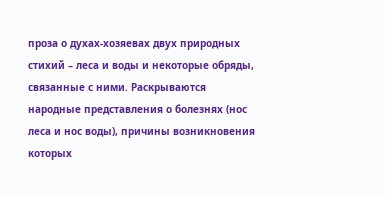проза о духах-хозяевах двух природных стихий – леса и воды и некоторые обряды, связанные с ними. Раскрываются народные представления о болезнях (нос леса и нос воды), причины возникновения которых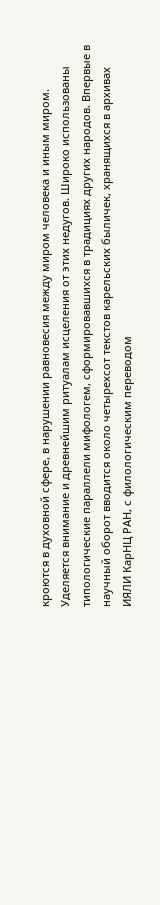кроются в духовной сфере, в нарушении равновесия между миром человека и иным миром. Уделяется внимание и древнейшим ритуалам исцеления от этих недугов. Широко использованы типологические параллели мифологем, сформировавшихся в традициях других народов. Впервые в научный оборот вводится около четырехсот текстов карельских быличек, хранящихся в архивах ИЯЛИ КарНЦ РАН, с филологическим переводом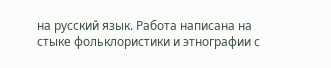на русский язык. Работа написана на стыке фольклористики и этнографии с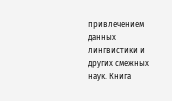привлечением данных лингвистики и других смежных наук. Книга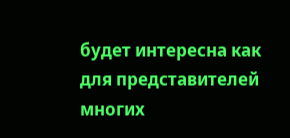будет интересна как для представителей многих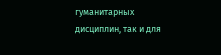гуманитарных дисциплин, так и для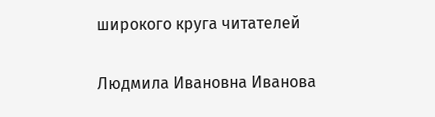широкого круга читателей

Людмила Ивановна Иванова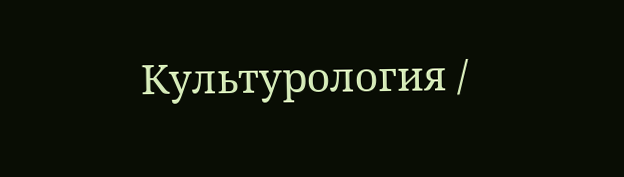Культурология /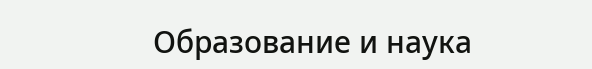Образование и наука